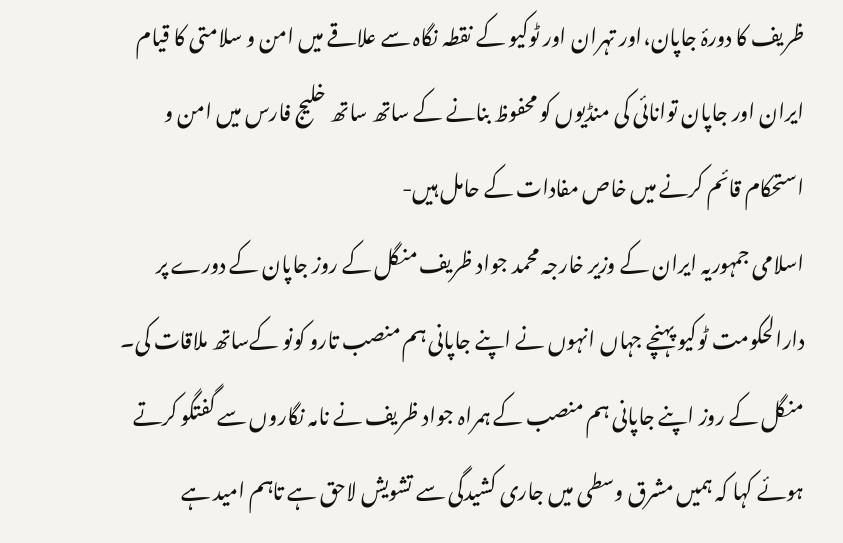ظریف کا دورۂ جاپان،اور تہران اور ٹوکیو کے نقطہ نگاہ سے علاقے میں امن و سلامتی کا قیام
ایران اور جاپان توانائی کی منڈیوں کو محفوظ بنانے کے ساتھ ساتھ خلیج فارس میں امن و استحکام قائم کرنے میں خاص مفادات کے حامل ہیں-
اسلامی جمہوریہ ایران کے وزیر خارجہ محمد جواد ظریف منگل کے روز جاپان کے دورے پر دارالحکومت ٹوکیو پہنچے جہاں انہوں نے اپنے جاپانی ہم منصب تارو کونو کےساتھ ملاقات کی۔ منگل کے روز اپنے جاپانی ہم منصب کے ہمراہ جواد ظریف نے نامہ نگاروں سے گفتگو کرتے ہوئے کہا کہ ہمیں مشرق وسطی میں جاری کشیدگی سے تشویش لاحق ہے تاہم امید ہے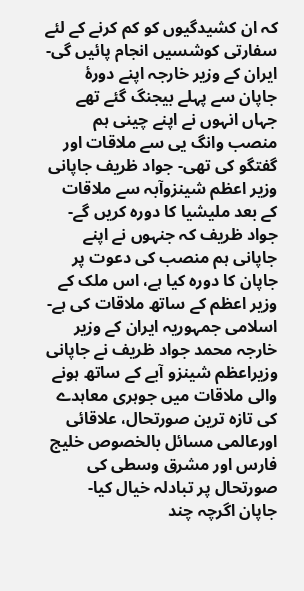کہ ان کشیدگیوں کو کم کرنے کے لئے سفارتی کوشسیں انجام پائیں گی-
ایران کے وزیر خارجہ اپنے دورۂ جاپان سے پہلے بیجنگ گئے تھے جہاں انہوں نے اپنے چینی ہم منصب وانگ یی سے ملاقات اور گفتگو کی تھی- جواد ظریف جاپانی وزیر اعظم شینزوآبہ سے ملاقات کے بعد ملیشیا کا دورہ کریں گے- جواد ظریف کہ جنہوں نے اپنے جاپانی ہم منصب کی دعوت پر جاپان کا دورہ کیا ہے، اس ملک کے وزیر اعظم کے ساتھ ملاقات کی ہے-اسلامی جمہوریہ ایران کے وزیر خارجہ محمد جواد ظریف نے جاپانی وزیراعظم شینزو آبے کے ساتھ ہونے والی ملاقات میں جوہری معاہدے کی تازہ ترین صورتحال، علاقائی اورعالمی مسائل بالخصوص خلیج فارس اور مشرق وسطی کی صورتحال پر تبادلہ خیال کیا-
جاپان اگرچہ چند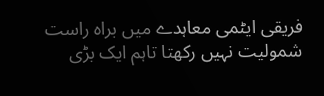فریقی ایٹمی معاہدے میں براہ راست شمولیت نہیں رکھتا تاہم ایک بڑی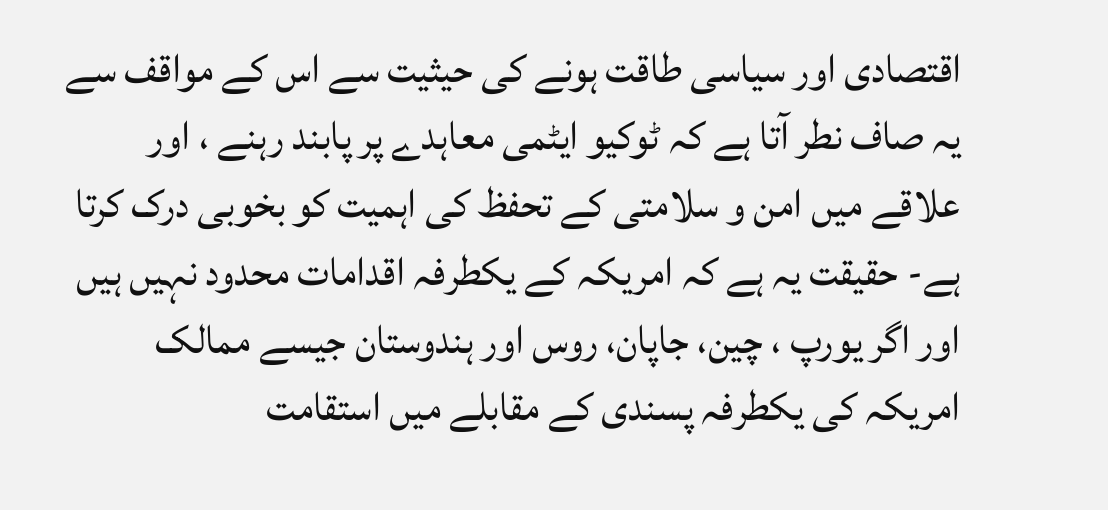اقتصادی اور سیاسی طاقت ہونے کی حیثیت سے اس کے مواقف سے یہ صاف نطر آتا ہے کہ ٹوکیو ایٹمی معاہدے پر پابند رہنے ، اور علاقے میں امن و سلامتی کے تحفظ کی اہمیت کو بخوبی درک کرتا ہے- حقیقت یہ ہے کہ امریکہ کے یکطرفہ اقدامات محدود نہیں ہیں اور اگر یورپ ، چین، جاپان، روس اور ہندوستان جیسے ممالک امریکہ کی یکطرفہ پسندی کے مقابلے میں استقامت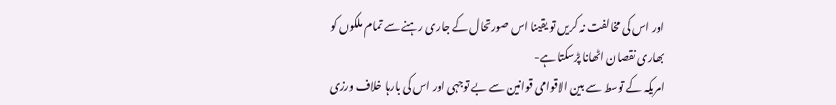اور اس کی مخالفت نہ کریں تو یقینا اس صورتحال کے جاری رہنے سے تمام ملکوں کو بھاری نقصان اٹھانا پڑسکتا ہے-
امریکہ کے توسط سے بین الاقوامی قوانین سے بے توجہی اور اس کی بارہا خلاف ورزی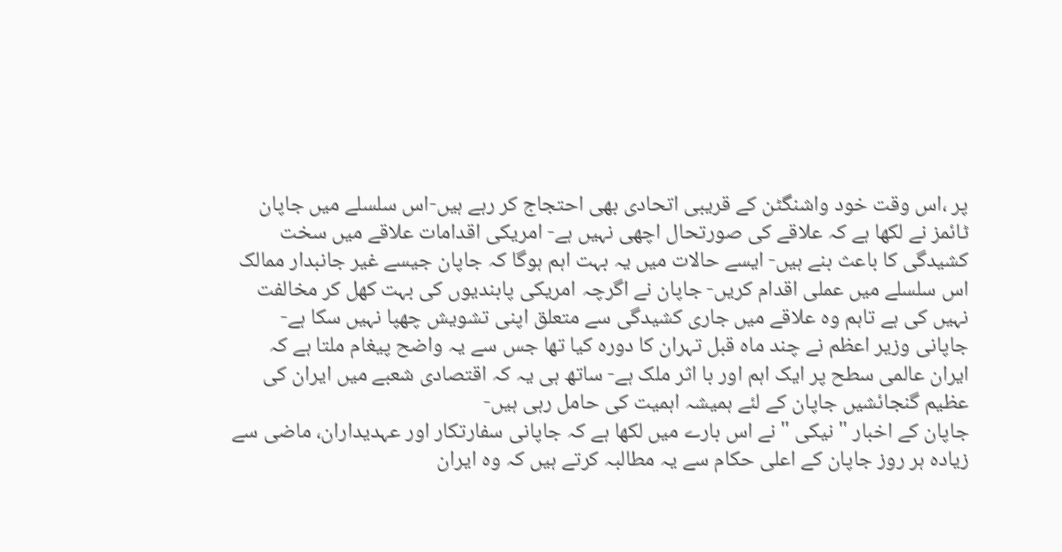پر ،اس وقت خود واشنگٹن کے قریبی اتحادی بھی احتجاج کر رہے ہیں-اس سلسلے میں جاپان ٹائمز نے لکھا ہے کہ علاقے کی صورتحال اچھی نہیں ہے- امریکی اقدامات علاقے میں سخت کشیدگی کا باعث بنے ہیں- ایسے حالات میں یہ بہت اہم ہوگا کہ جاپان جیسے غیر جانبدار ممالک اس سلسلے میں عملی اقدام کریں- جاپان نے اگرچہ امریکی پابندیوں کی بہت کھل کر مخالفت نہیں کی ہے تاہم وہ علاقے میں جاری کشیدگی سے متعلق اپنی تشویش چھپا نہیں سکا ہے- جاپانی وزیر اعظم نے چند ماہ قبل تہران کا دورہ کیا تھا جس سے یہ واضح پیغام ملتا ہے کہ ایران عالمی سطح پر ایک اہم اور با اثر ملک ہے- ساتھ ہی یہ کہ اقتصادی شعبے میں ایران کی عظیم گنجائشیں جاپان کے لئے ہمیشہ اہمیت کی حامل رہی ہیں-
جاپان کے اخبار " نیکی " نے اس بارے میں لکھا ہے کہ جاپانی سفارتکار اور عہدیداران، ماضی سے زیادہ ہر روز جاپان کے اعلی حکام سے یہ مطالبہ کرتے ہیں کہ وہ ایران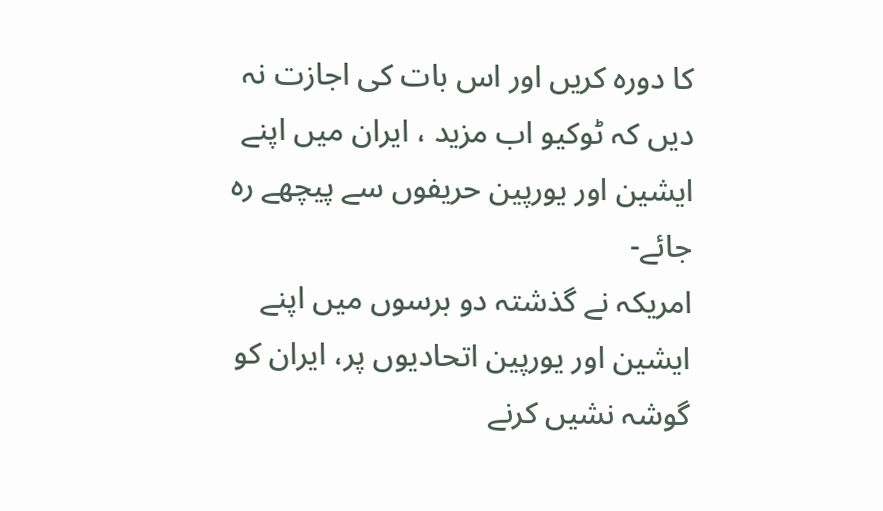کا دورہ کریں اور اس بات کی اجازت نہ دیں کہ ٹوکیو اب مزید ، ایران میں اپنے ایشین اور یورپین حریفوں سے پیچھے رہ جائے-
امریکہ نے گذشتہ دو برسوں میں اپنے ایشین اور یورپین اتحادیوں پر، ایران کو گوشہ نشیں کرنے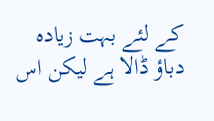کے لئے بہت زیادہ دباؤ ڈالا ہے لیکن اس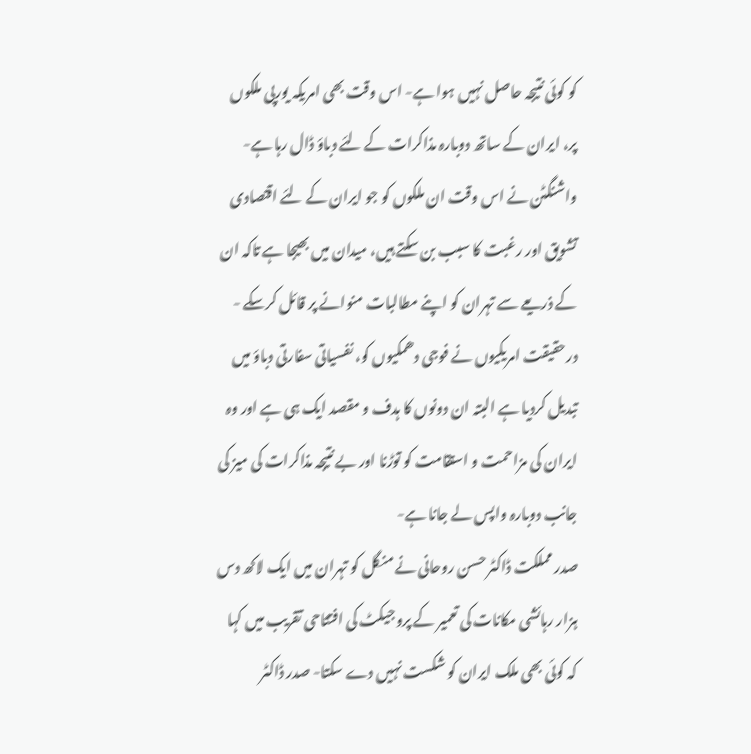کو کوئی نتیجہ حاصل نہیں ہوا ہے- اس وقت بھی امریکہ یورپی ملکوں پر، ایران کے ساتھ دوبارہ مذاکرات کے لئے دباؤ ڈال رہا ہے- واشنگٹن نے اس وقت ان ملکوں کو جو ایران کے لئے اقتصادی تشویق اور رغبت کا سبب بن سکتے ہیں، میدان میں بھیجا ہے تاکہ ان کے ذریعے سے تہران کو اپنے مطالبات منوانے پر قائل کرسکے - درحقیقت امریکیوں نے فوجی دھمکیوں کو، نفسیاتی سفارتی دباؤ میں تبدیل کردیا ہے البتہ ان دونوں کا ہدف و مقصد ایک ہی ہے اور وہ ایران کی مزاحمت و استقامت کو توڑنا اور بے نتیجہ مذاکرات کی میز کی جانب دوبارہ واپس لے جانا ہے-
صدر مملکت ڈاکٹر حسن روحانی نے منگل کو تہران میں ایک لاکھ دس ہزار رہائشی مکانات کی تعمیر کے پروجیکٹ کی افتتاحی تقریب میں کہا کہ کوئی بھی ملک ایران کو شکست نہیں دے سکتا- صدر ڈاکٹر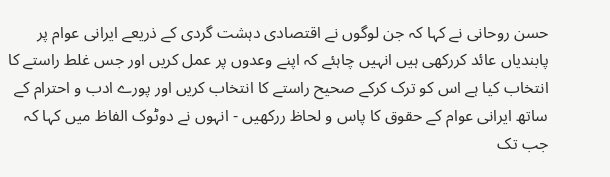حسن روحانی نے کہا کہ جن لوگوں نے اقتصادی دہشت گردی کے ذریعے ایرانی عوام پر پابندیاں عائد کررکھی ہیں انہیں چاہئے کہ اپنے وعدوں پر عمل کریں اور جس غلط راستے کا انتخاب کیا ہے اس کو ترک کرکے صحیح راستے کا انتخاب کریں اور پورے ادب و احترام کے ساتھ ایرانی عوام کے حقوق کا پاس و لحاظ ررکھیں - انہوں نے دوٹوک الفاظ میں کہا کہ جب تک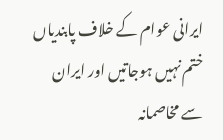ایرانی عوام کے خلاف پابندیاں ختم نہیں ہوجاتیں اور ایران سے مخاصمانہ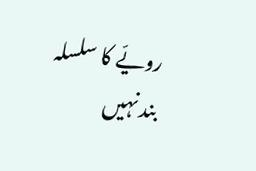رویّے کا سلسلہ بند نہیں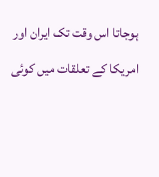ہوجاتا اس وقت تک ایران اور امریکا کے تعلقات میں کوئی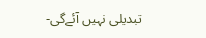تبدیلی نہیں آئےگی-